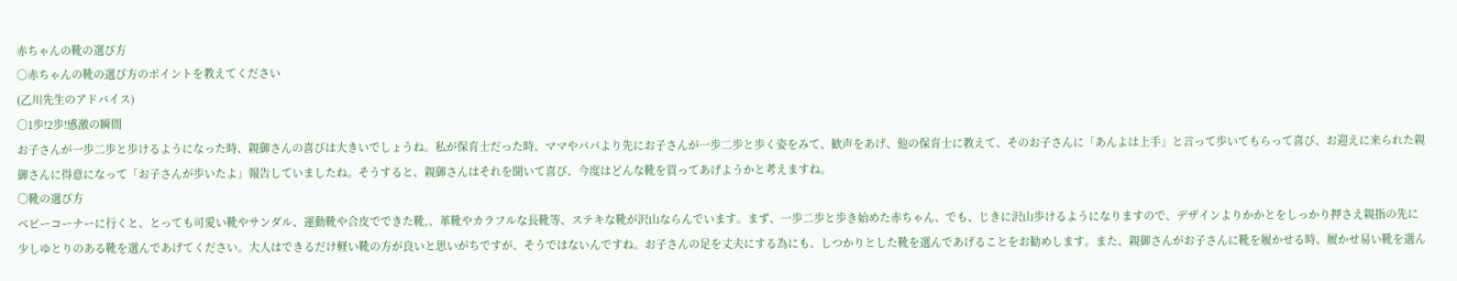赤ちゃんの靴の選び方
○赤ちゃんの靴の選び方のポイントを教えてください
(乙川先生のアドバイス)
○1歩!2歩!感激の瞬間
お子さんが一歩二歩と歩けるようになった時、親御さんの喜びは大きいでしょうね。私が保育士だった時、ママやパパより先にお子さんが一歩二歩と歩く姿をみて、歓声をあげ、他の保育士に教えて、そのお子さんに「あんよは上手」と言って歩いてもらって喜び、お迎えに来られた親御さんに得意になって「お子さんが歩いたよ」報告していましたね。そうすると、親御さんはそれを聞いて喜び、今度はどんな靴を買ってあげようかと考えますね。
○靴の選び方
ベビーコーナーに行くと、とっても可愛い靴やサンダル、運動靴や合皮でできた靴,、革靴やカラフルな長靴等、ステキな靴が沢山ならんでいます。まず、一歩二歩と歩き始めた赤ちゃん、でも、じきに沢山歩けるようになりますので、デザインよりかかとをしっかり押さえ親指の先に少しゆとりのある靴を選んであげてください。大人はできるだけ軽い靴の方が良いと思いがちですが、そうではないんですね。お子さんの足を丈夫にする為にも、しつかりとした靴を選んであげることをお勧めします。また、親御さんがお子さんに靴を履かせる時、履かせ易い靴を選ん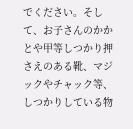でください。そして、お子さんのかかとや甲等しつかり押さえのある靴、マジックやチャック等、しつかりしている物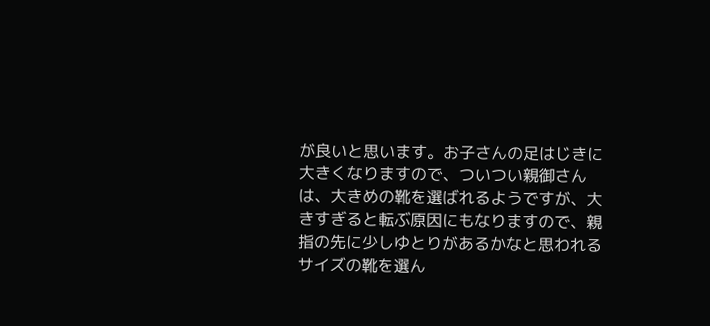が良いと思います。お子さんの足はじきに大きくなりますので、ついつい親御さんは、大きめの靴を選ばれるようですが、大きすぎると転ぶ原因にもなりますので、親指の先に少しゆとりがあるかなと思われるサイズの靴を選ん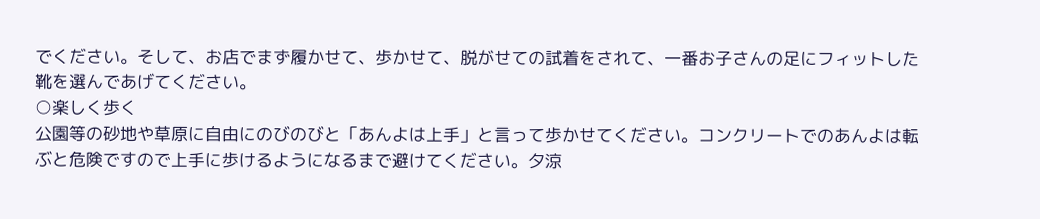でください。そして、お店でまず履かせて、歩かせて、脱がせての試着をされて、一番お子さんの足にフィットした靴を選んであげてください。
○楽しく歩く
公園等の砂地や草原に自由にのびのびと「あんよは上手」と言って歩かせてください。コンクリートでのあんよは転ぶと危険ですので上手に歩けるようになるまで避けてください。夕涼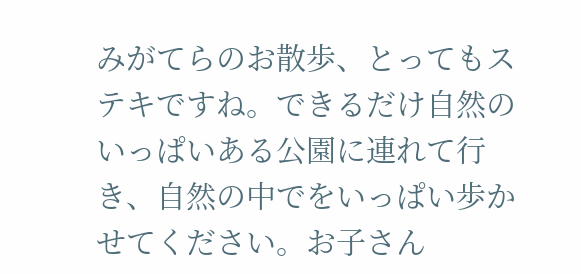みがてらのお散歩、とってもステキですね。できるだけ自然のいっぱいある公園に連れて行き、自然の中でをいっぱい歩かせてください。お子さん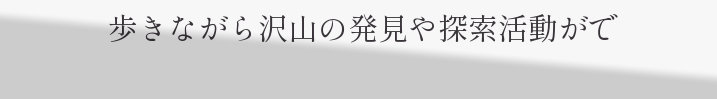歩きながら沢山の発見や探索活動がで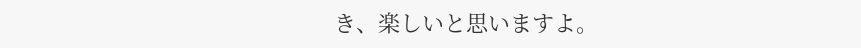き、楽しいと思いますよ。